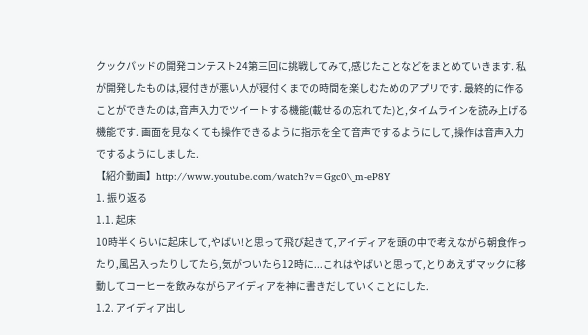クックパッドの開発コンテスト24第三回に挑戦してみて,感じたことなどをまとめていきます. 私が開発したものは,寝付きが悪い人が寝付くまでの時間を楽しむためのアプリです. 最終的に作ることができたのは,音声入力でツイートする機能(載せるの忘れてた)と,タイムラインを読み上げる機能です. 画面を見なくても操作できるように指示を全て音声でするようにして,操作は音声入力でするようにしました.
【紹介動画】http://www.youtube.com/watch?v=Ggc0\_m-eP8Y
1. 振り返る
1.1. 起床
10時半くらいに起床して,やばい!と思って飛び起きて,アイディアを頭の中で考えながら朝食作ったり,風呂入ったりしてたら,気がついたら12時に...これはやばいと思って,とりあえずマックに移動してコーヒーを飲みながらアイディアを神に書きだしていくことにした.
1.2. アイディア出し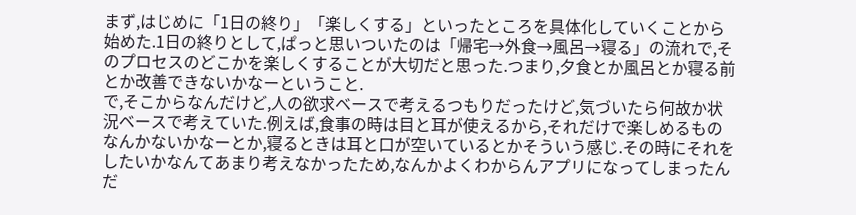まず,はじめに「1日の終り」「楽しくする」といったところを具体化していくことから始めた.1日の終りとして,ぱっと思いついたのは「帰宅→外食→風呂→寝る」の流れで,そのプロセスのどこかを楽しくすることが大切だと思った.つまり,夕食とか風呂とか寝る前とか改善できないかなーということ.
で,そこからなんだけど,人の欲求ベースで考えるつもりだったけど,気づいたら何故か状況ベースで考えていた.例えば,食事の時は目と耳が使えるから,それだけで楽しめるものなんかないかなーとか,寝るときは耳と口が空いているとかそういう感じ.その時にそれをしたいかなんてあまり考えなかったため,なんかよくわからんアプリになってしまったんだ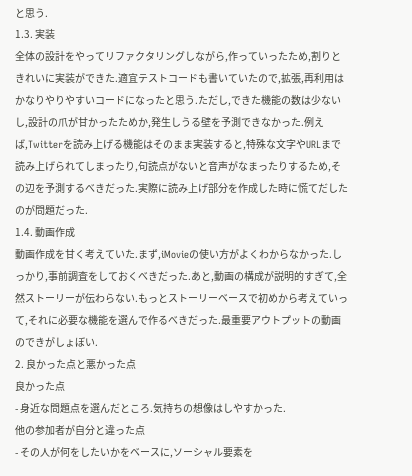と思う.
1.3. 実装
全体の設計をやってリファクタリングしながら,作っていったため,割りときれいに実装ができた.適宜テストコードも書いていたので,拡張,再利用はかなりやりやすいコードになったと思う.ただし,できた機能の数は少ないし,設計の爪が甘かったためか,発生しうる壁を予測できなかった.例えば,Twitterを読み上げる機能はそのまま実装すると,特殊な文字やURLまで読み上げられてしまったり,句読点がないと音声がなまったりするため,その辺を予測するべきだった.実際に読み上げ部分を作成した時に慌てだしたのが問題だった.
1.4. 動画作成
動画作成を甘く考えていた.まず,iMovieの使い方がよくわからなかった.しっかり,事前調査をしておくべきだった.あと,動画の構成が説明的すぎて,全然ストーリーが伝わらない.もっとストーリーベースで初めから考えていって,それに必要な機能を選んで作るべきだった.最重要アウトプットの動画のできがしょぼい.
2. 良かった点と悪かった点
良かった点
- 身近な問題点を選んだところ.気持ちの想像はしやすかった.
他の参加者が自分と違った点
- その人が何をしたいかをベースに,ソーシャル要素を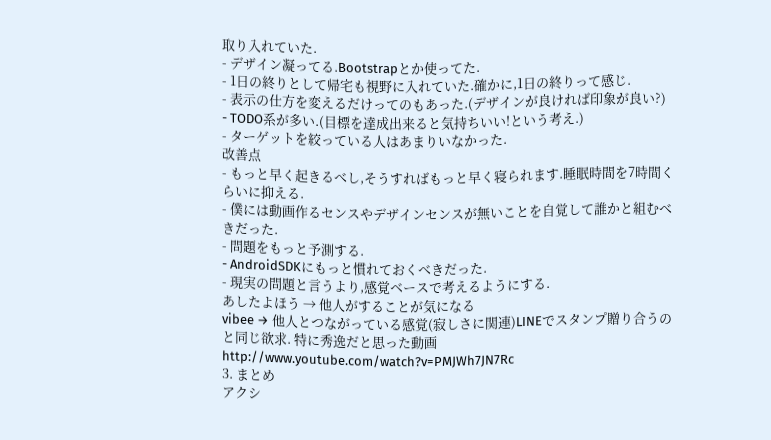取り入れていた.
- デザイン凝ってる.Bootstrapとか使ってた.
- 1日の終りとして帰宅も視野に入れていた.確かに,1日の終りって感じ.
- 表示の仕方を変えるだけってのもあった.(デザインが良ければ印象が良い?)
- TODO系が多い.(目標を達成出来ると気持ちいい!という考え.)
- ターゲットを絞っている人はあまりいなかった.
改善点
- もっと早く起きるべし,そうすればもっと早く寝られます.睡眠時間を7時間くらいに抑える.
- 僕には動画作るセンスやデザインセンスが無いことを自覚して誰かと組むべきだった.
- 問題をもっと予測する.
- AndroidSDKにもっと慣れておくべきだった.
- 現実の問題と言うより,感覚ベースで考えるようにする.
あしたよほう → 他人がすることが気になる
vibee → 他人とつながっている感覚(寂しさに関連)LINEでスタンプ贈り合うのと同じ欲求. 特に秀逸だと思った動画 http://www.youtube.com/watch?v=PMJWh7JN7Rc
3. まとめ
アクシ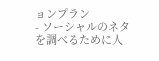ョンプラン
- ソーシャルのネタを調べるために人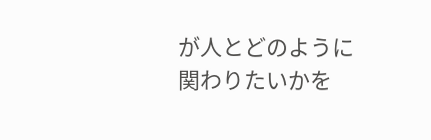が人とどのように関わりたいかを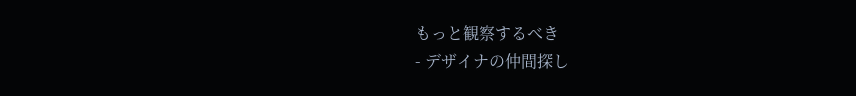もっと観察するべき
- デザイナの仲間探し